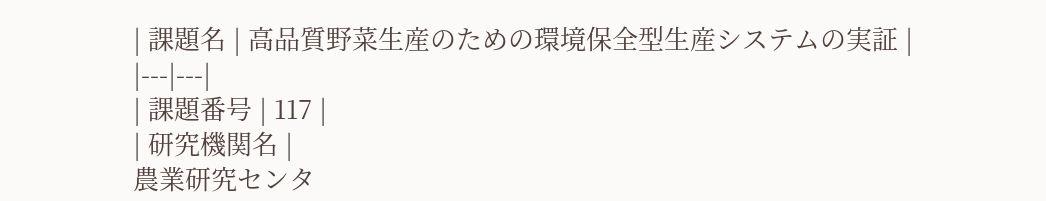| 課題名 | 高品質野菜生産のための環境保全型生産システムの実証 |
|---|---|
| 課題番号 | 117 |
| 研究機関名 |
農業研究センタ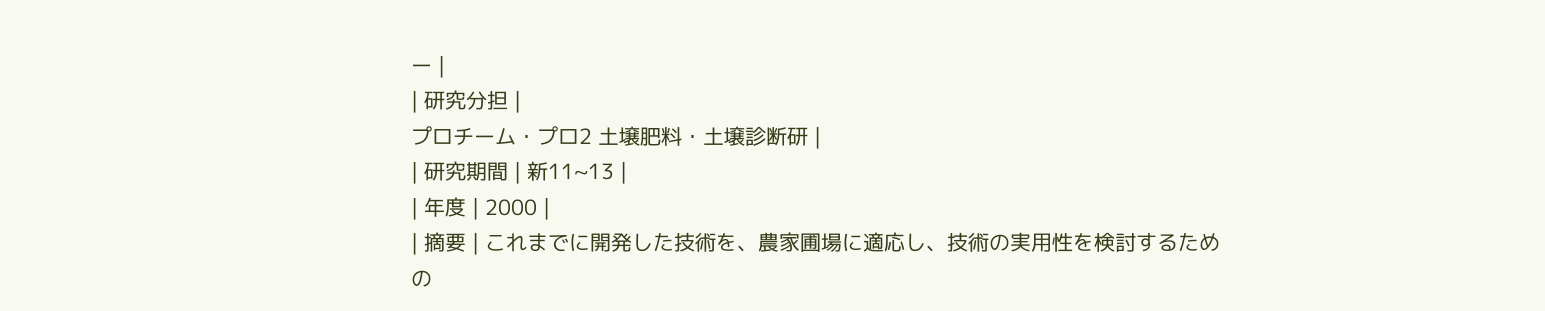ー |
| 研究分担 |
プロチーム・プロ2 土壌肥料・土壌診断研 |
| 研究期間 | 新11~13 |
| 年度 | 2000 |
| 摘要 | これまでに開発した技術を、農家圃場に適応し、技術の実用性を検討するための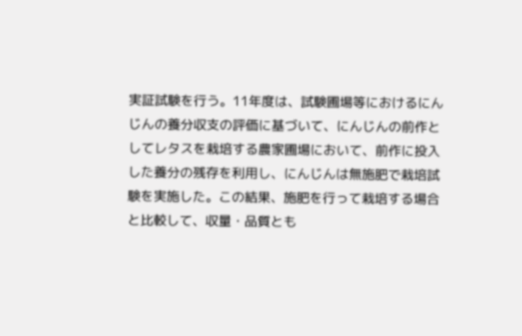実証試験を行う。11年度は、試験圃場等におけるにんじんの養分収支の評価に基づいて、にんじんの前作としてレタスを栽培する農家圃場において、前作に投入した養分の残存を利用し、にんじんは無施肥で栽培試験を実施した。この結果、施肥を行って栽培する場合と比較して、収量・品質とも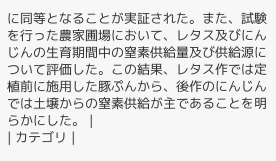に同等となることが実証された。また、試験を行った農家圃場において、レタス及びにんじんの生育期間中の窒素供給量及び供給源について評価した。この結果、レタス作では定植前に施用した豚ぷんから、後作のにんじんでは土壌からの窒素供給が主であることを明らかにした。 |
| カテゴリ |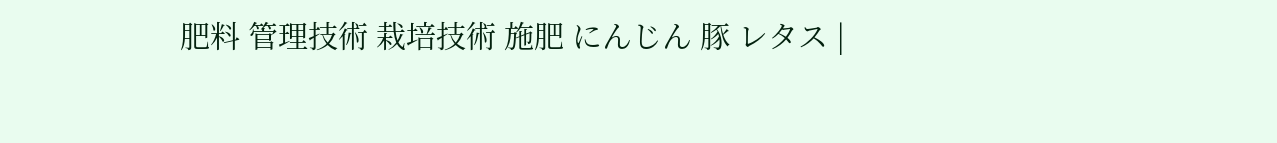肥料 管理技術 栽培技術 施肥 にんじん 豚 レタス |